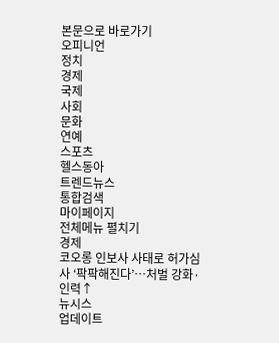본문으로 바로가기
오피니언
정치
경제
국제
사회
문화
연예
스포츠
헬스동아
트렌드뉴스
통합검색
마이페이지
전체메뉴 펼치기
경제
코오롱 인보사 사태로 허가심사 ‘팍팍해진다’…처벌 강화·인력↑
뉴시스
업데이트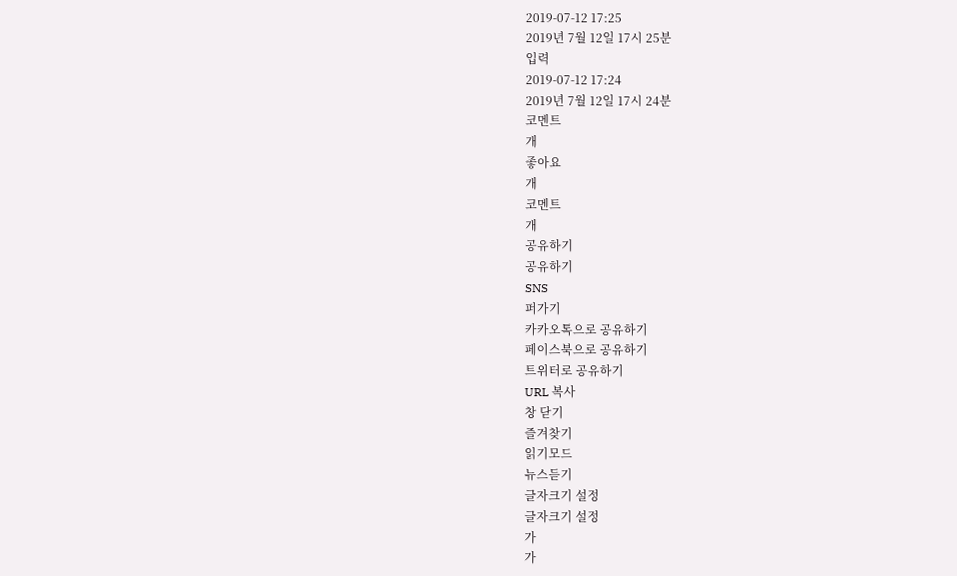2019-07-12 17:25
2019년 7월 12일 17시 25분
입력
2019-07-12 17:24
2019년 7월 12일 17시 24분
코멘트
개
좋아요
개
코멘트
개
공유하기
공유하기
SNS
퍼가기
카카오톡으로 공유하기
페이스북으로 공유하기
트위터로 공유하기
URL 복사
창 닫기
즐겨찾기
읽기모드
뉴스듣기
글자크기 설정
글자크기 설정
가
가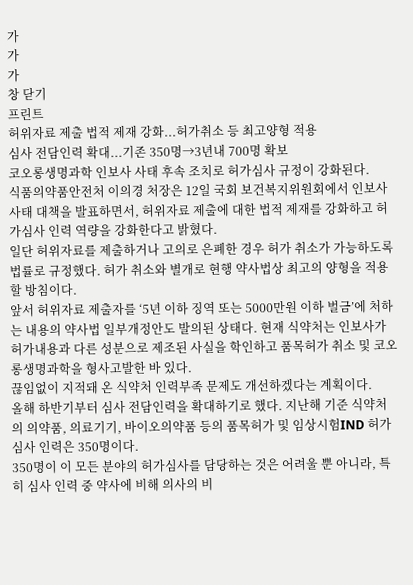가
가
가
창 닫기
프린트
허위자료 제출 법적 제재 강화...허가취소 등 최고양형 적용
심사 전담인력 확대...기존 350명→3년내 700명 확보
코오롱생명과학 인보사 사태 후속 조치로 허가심사 규정이 강화된다.
식품의약품안전처 이의경 처장은 12일 국회 보건복지위원회에서 인보사 사태 대책을 발표하면서, 허위자료 제출에 대한 법적 제재를 강화하고 허가심사 인력 역량을 강화한다고 밝혔다.
일단 허위자료를 제출하거나 고의로 은폐한 경우 허가 취소가 가능하도록 법률로 규정했다. 허가 취소와 별개로 현행 약사법상 최고의 양형을 적용할 방침이다.
앞서 허위자료 제출자를 ‘5년 이하 징역 또는 5000만원 이하 벌금’에 처하는 내용의 약사법 일부개정안도 발의된 상태다. 현재 식약처는 인보사가 허가내용과 다른 성분으로 제조된 사실을 학인하고 품목허가 취소 및 코오롱생명과학을 형사고발한 바 있다.
끊임없이 지적돼 온 식약처 인력부족 문제도 개선하겠다는 계획이다.
올해 하반기부터 심사 전담인력을 확대하기로 했다. 지난해 기준 식약처의 의약품, 의료기기, 바이오의약품 등의 품목허가 및 임상시험IND 허가심사 인력은 350명이다.
350명이 이 모든 분야의 허가심사를 담당하는 것은 어려울 뿐 아니라, 특히 심사 인력 중 약사에 비해 의사의 비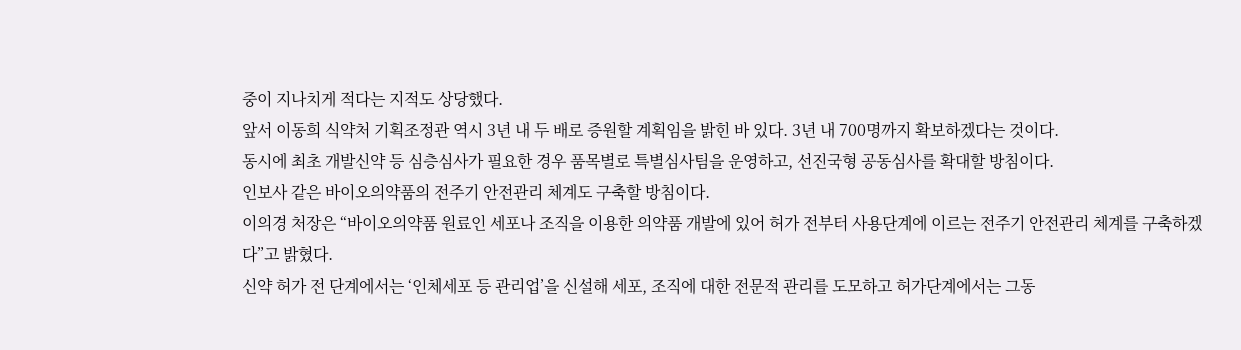중이 지나치게 적다는 지적도 상당했다.
앞서 이동희 식약처 기획조정관 역시 3년 내 두 배로 증원할 계획임을 밝힌 바 있다. 3년 내 700명까지 확보하겠다는 것이다.
동시에 최초 개발신약 등 심층심사가 필요한 경우 품목별로 특별심사팀을 운영하고, 선진국형 공동심사를 확대할 방침이다.
인보사 같은 바이오의약품의 전주기 안전관리 체계도 구축할 방침이다.
이의경 처장은 “바이오의약품 원료인 세포나 조직을 이용한 의약품 개발에 있어 허가 전부터 사용단계에 이르는 전주기 안전관리 체계를 구축하겠다”고 밝혔다.
신약 허가 전 단계에서는 ‘인체세포 등 관리업’을 신설해 세포, 조직에 대한 전문적 관리를 도모하고 허가단계에서는 그동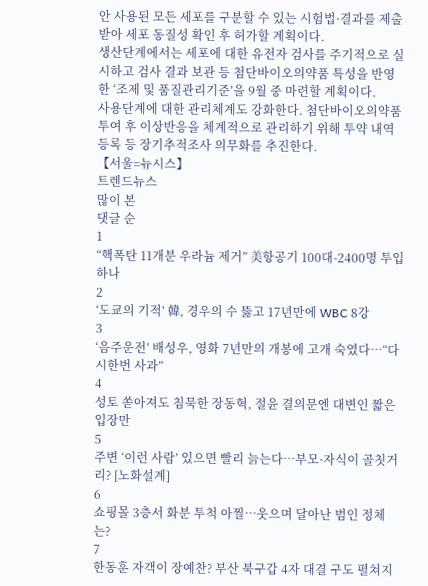안 사용된 모든 세포를 구분할 수 있는 시험법·결과를 제출받아 세포 동질성 확인 후 허가할 계획이다.
생산단계에서는 세포에 대한 유전자 검사를 주기적으로 실시하고 검사 결과 보관 등 첨단바이오의약품 특성을 반영한 ‘조제 및 품질관리기준’을 9월 중 마련할 계획이다.
사용단계에 대한 관리체계도 강화한다. 첨단바이오의약품 투여 후 이상반응을 체계적으로 관리하기 위해 투약 내역 등록 등 장기추적조사 의무화를 추진한다.
【서울=뉴시스】
트렌드뉴스
많이 본
댓글 순
1
“핵폭탄 11개분 우라늄 제거” 美항공기 100대-2400명 투입하나
2
‘도쿄의 기적’ 韓, 경우의 수 뚫고 17년만에 WBC 8강
3
‘음주운전’ 배성우, 영화 7년만의 개봉에 고개 숙였다…“다시한번 사과”
4
성토 쏟아져도 침묵한 장동혁, 절윤 결의문엔 대변인 짧은 입장만
5
주변 ‘이런 사람’ 있으면 빨리 늙는다…부모·자식이 골칫거리? [노화설계]
6
쇼핑몰 3층서 화분 투척 아찔…웃으며 달아난 범인 정체는?
7
한동훈 자객이 장예찬? 부산 북구갑 4자 대결 구도 펼쳐지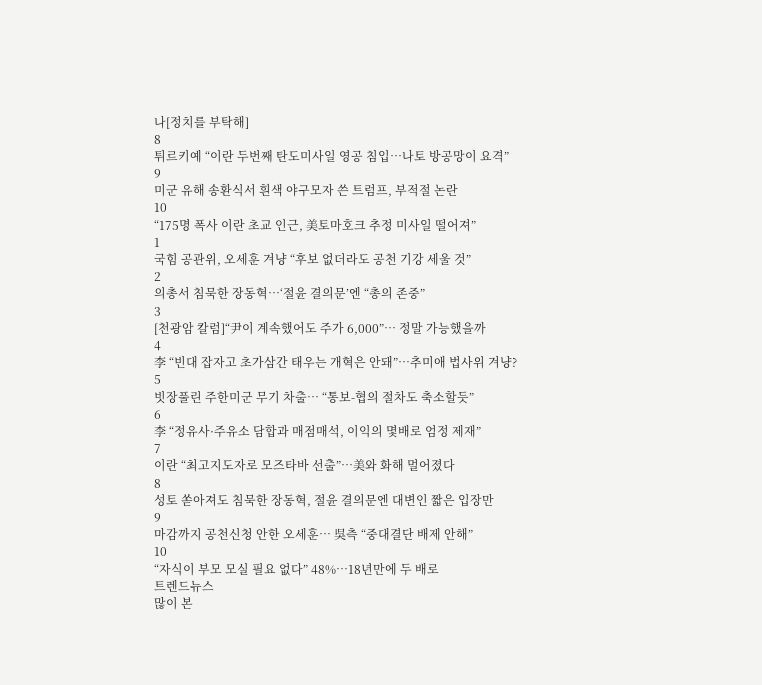나[정치를 부탁해]
8
튀르키예 “이란 두번째 탄도미사일 영공 침입…나토 방공망이 요격”
9
미군 유해 송환식서 흰색 야구모자 쓴 트럼프, 부적절 논란
10
“175명 폭사 이란 초교 인근, 美토마호크 추정 미사일 떨어져”
1
국힘 공관위, 오세훈 겨냥 “후보 없더라도 공천 기강 세울 것”
2
의총서 침묵한 장동혁…‘절윤 결의문’엔 “총의 존중”
3
[천광암 칼럼]“尹이 계속했어도 주가 6,000”… 정말 가능했을까
4
李 “빈대 잡자고 초가삼간 태우는 개혁은 안돼”…추미애 법사위 겨냥?
5
빗장풀린 주한미군 무기 차출… “통보-협의 절차도 축소할듯”
6
李 “정유사·주유소 담합과 매점매석, 이익의 몇배로 엄정 제재”
7
이란 “최고지도자로 모즈타바 선출”…美와 화해 멀어졌다
8
성토 쏟아져도 침묵한 장동혁, 절윤 결의문엔 대변인 짧은 입장만
9
마감까지 공천신청 안한 오세훈… 吳측 “중대결단 배제 안해”
10
“자식이 부모 모실 필요 없다” 48%…18년만에 두 배로
트렌드뉴스
많이 본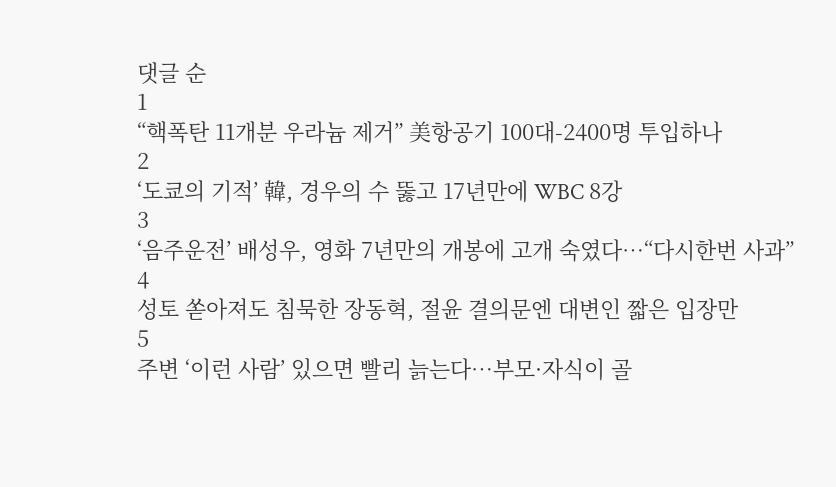댓글 순
1
“핵폭탄 11개분 우라늄 제거” 美항공기 100대-2400명 투입하나
2
‘도쿄의 기적’ 韓, 경우의 수 뚫고 17년만에 WBC 8강
3
‘음주운전’ 배성우, 영화 7년만의 개봉에 고개 숙였다…“다시한번 사과”
4
성토 쏟아져도 침묵한 장동혁, 절윤 결의문엔 대변인 짧은 입장만
5
주변 ‘이런 사람’ 있으면 빨리 늙는다…부모·자식이 골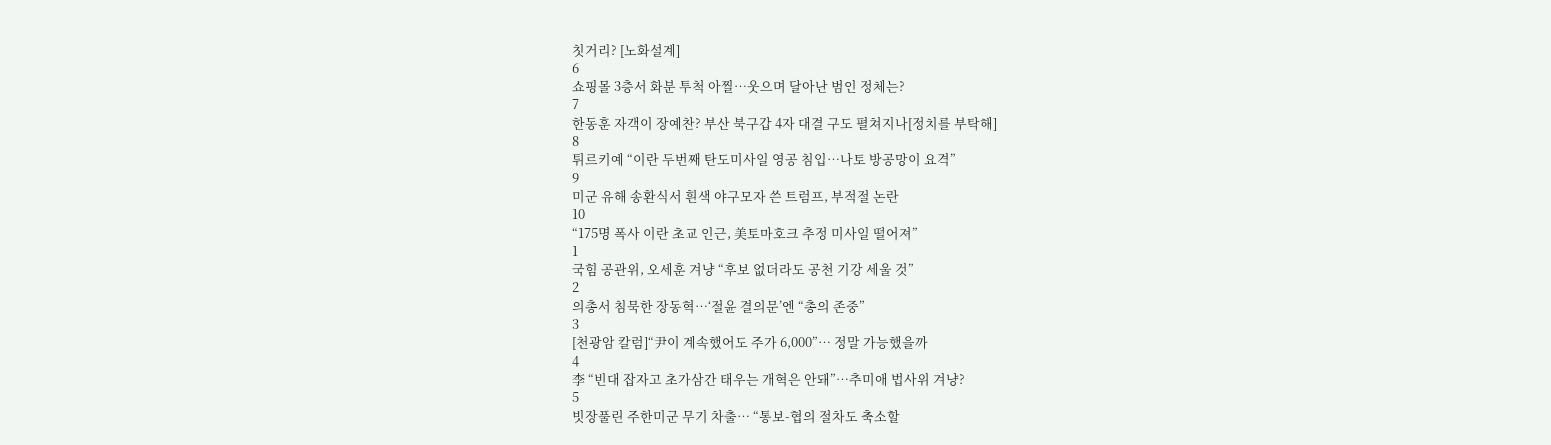칫거리? [노화설계]
6
쇼핑몰 3층서 화분 투척 아찔…웃으며 달아난 범인 정체는?
7
한동훈 자객이 장예찬? 부산 북구갑 4자 대결 구도 펼쳐지나[정치를 부탁해]
8
튀르키예 “이란 두번째 탄도미사일 영공 침입…나토 방공망이 요격”
9
미군 유해 송환식서 흰색 야구모자 쓴 트럼프, 부적절 논란
10
“175명 폭사 이란 초교 인근, 美토마호크 추정 미사일 떨어져”
1
국힘 공관위, 오세훈 겨냥 “후보 없더라도 공천 기강 세울 것”
2
의총서 침묵한 장동혁…‘절윤 결의문’엔 “총의 존중”
3
[천광암 칼럼]“尹이 계속했어도 주가 6,000”… 정말 가능했을까
4
李 “빈대 잡자고 초가삼간 태우는 개혁은 안돼”…추미애 법사위 겨냥?
5
빗장풀린 주한미군 무기 차출… “통보-협의 절차도 축소할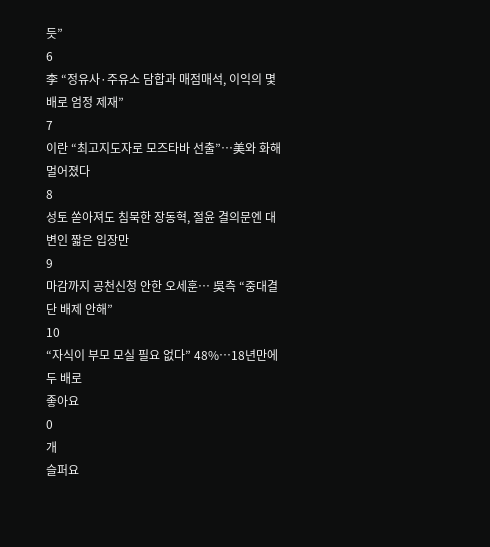듯”
6
李 “정유사·주유소 담합과 매점매석, 이익의 몇배로 엄정 제재”
7
이란 “최고지도자로 모즈타바 선출”…美와 화해 멀어졌다
8
성토 쏟아져도 침묵한 장동혁, 절윤 결의문엔 대변인 짧은 입장만
9
마감까지 공천신청 안한 오세훈… 吳측 “중대결단 배제 안해”
10
“자식이 부모 모실 필요 없다” 48%…18년만에 두 배로
좋아요
0
개
슬퍼요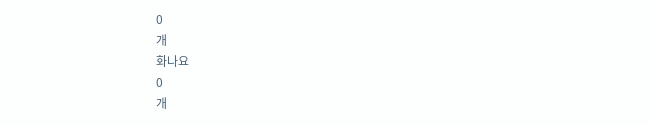0
개
화나요
0
개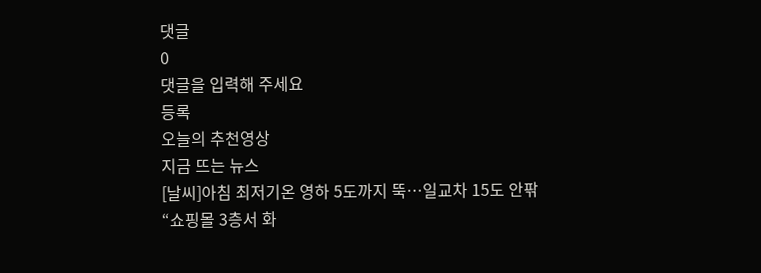댓글
0
댓글을 입력해 주세요
등록
오늘의 추천영상
지금 뜨는 뉴스
[날씨]아침 최저기온 영하 5도까지 뚝…일교차 15도 안팎
“쇼핑몰 3층서 화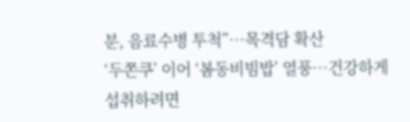분, 음료수병 투척”…목격담 확산
‘두쫀쿠’ 이어 ‘봄동비빔밥’ 열풍…건강하게 섭취하려면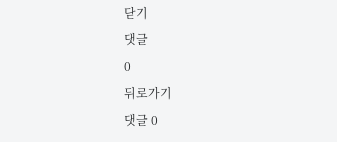닫기
댓글
0
뒤로가기
댓글 0